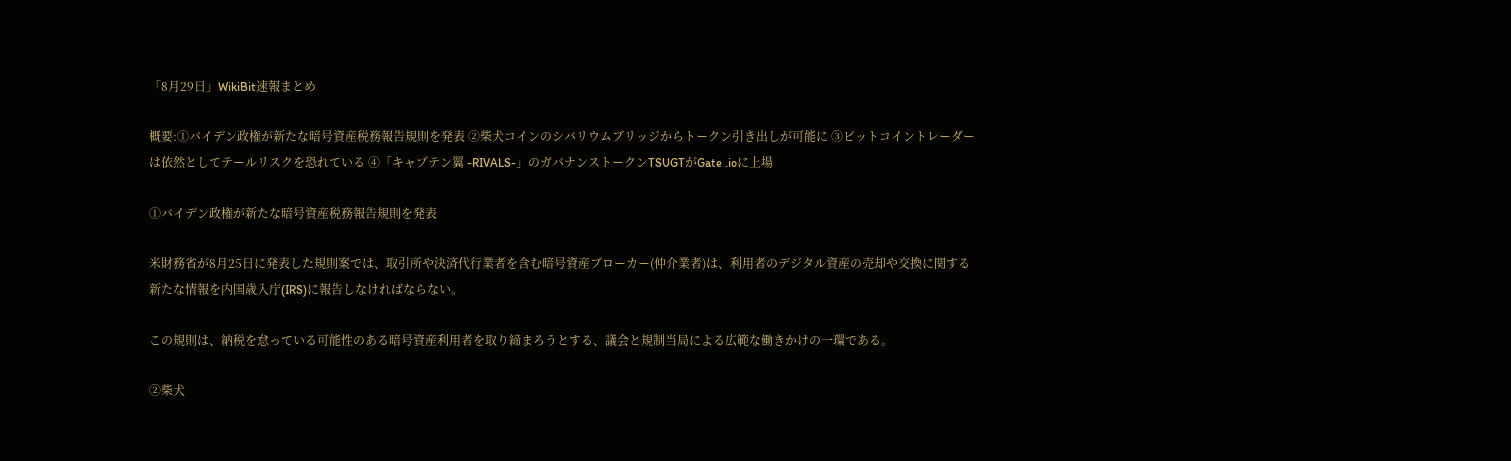「8月29日」WikiBit速報まとめ

概要:①バイデン政権が新たな暗号資産税務報告規則を発表 ②柴犬コインのシバリウムブリッジからトークン引き出しが可能に ③ビットコイントレーダーは依然としてテールリスクを恐れている ④「キャプテン翼 -RIVALS-」のガバナンストークンTSUGTがGate .ioに上場

①バイデン政権が新たな暗号資産税務報告規則を発表

米財務省が8月25日に発表した規則案では、取引所や決済代行業者を含む暗号資産ブローカー(仲介業者)は、利用者のデジタル資産の売却や交換に関する新たな情報を内国歳入庁(IRS)に報告しなければならない。

この規則は、納税を怠っている可能性のある暗号資産利用者を取り締まろうとする、議会と規制当局による広範な働きかけの一環である。

②柴犬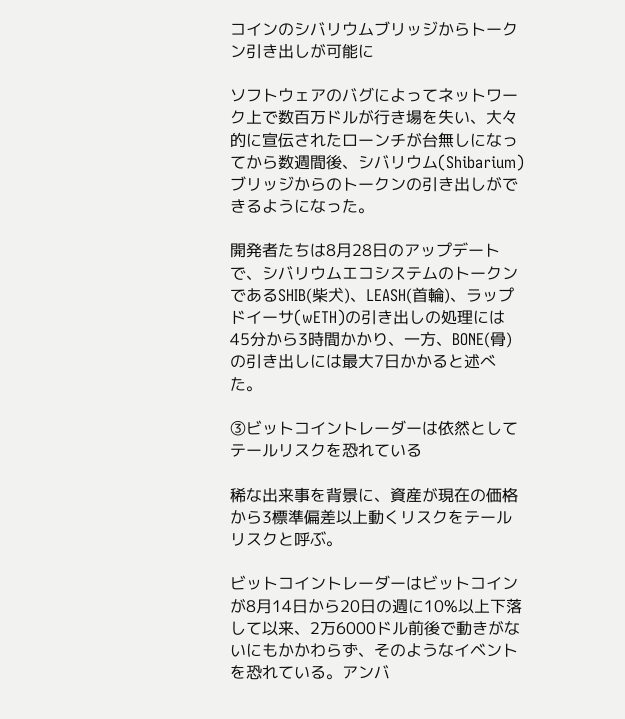コインのシバリウムブリッジからトークン引き出しが可能に

ソフトウェアのバグによってネットワーク上で数百万ドルが行き場を失い、大々的に宣伝されたローンチが台無しになってから数週間後、シバリウム(Shibarium)ブリッジからのトークンの引き出しができるようになった。

開発者たちは8月28日のアップデートで、シバリウムエコシステムのトークンであるSHIB(柴犬)、LEASH(首輪)、ラップドイーサ(wETH)の引き出しの処理には45分から3時間かかり、一方、BONE(骨)の引き出しには最大7日かかると述べた。

③ビットコイントレーダーは依然としてテールリスクを恐れている

稀な出来事を背景に、資産が現在の価格から3標準偏差以上動くリスクをテールリスクと呼ぶ。

ビットコイントレーダーはビットコインが8月14日から20日の週に10%以上下落して以来、2万6000ドル前後で動きがないにもかかわらず、そのようなイベントを恐れている。アンバ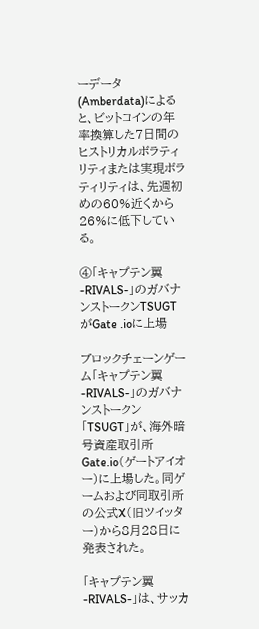ーデータ(Amberdata)によると、ビットコインの年率換算した7日間のヒストリカルボラティリティまたは実現ボラティリティは、先週初めの60%近くから26%に低下している。

④「キャプテン翼 -RIVALS-」のガバナンストークンTSUGTがGate .ioに上場

ブロックチェーンゲーム「キャプテン翼 -RIVALS-」のガバナンストークン「TSUGT」が、海外暗号資産取引所Gate.io(ゲートアイオー)に上場した。同ゲームおよび同取引所の公式X(旧ツイッター)から8月28日に発表された。

「キャプテン翼 -RIVALS-」は、サッカ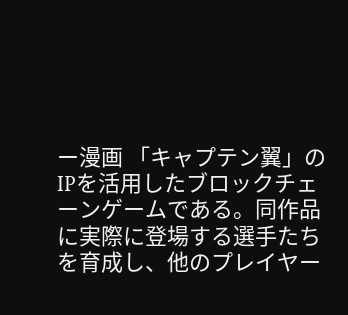ー漫画 「キャプテン翼」のIPを活用したブロックチェーンゲームである。同作品に実際に登場する選手たちを育成し、他のプレイヤー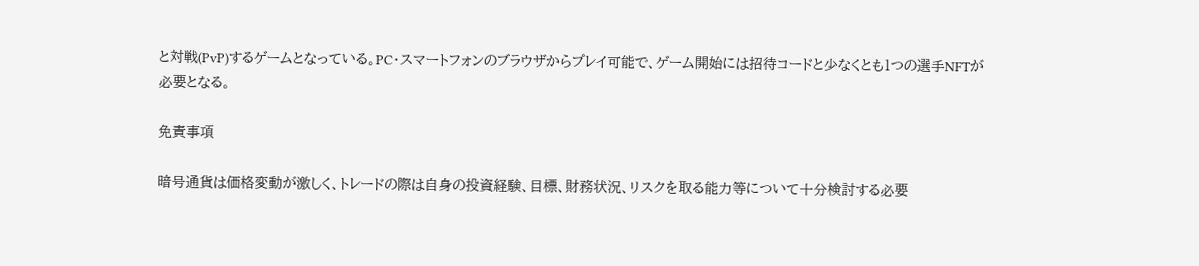と対戦(PvP)するゲームとなっている。PC・スマートフォンのブラウザからプレイ可能で、ゲーム開始には招待コードと少なくとも1つの選手NFTが必要となる。

免責事項

暗号通貨は価格変動が激しく、トレードの際は自身の投資経験、目標、財務状況、リスクを取る能力等について十分検討する必要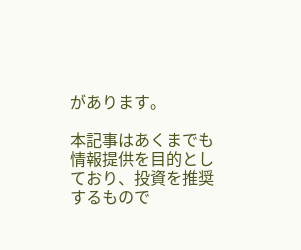があります。

本記事はあくまでも情報提供を目的としており、投資を推奨するもので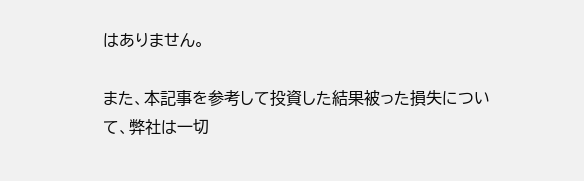はありません。

また、本記事を参考して投資した結果被った損失について、弊社は一切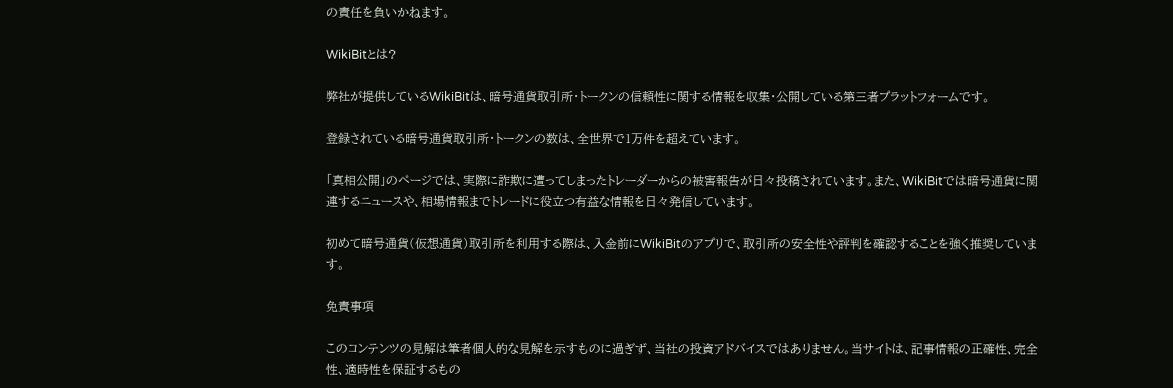の責任を負いかねます。

WikiBitとは?

弊社が提供しているWikiBitは、暗号通貨取引所・トークンの信頼性に関する情報を収集・公開している第三者プラットフォームです。

登録されている暗号通貨取引所・トークンの数は、全世界で1万件を超えています。

「真相公開」のページでは、実際に詐欺に遭ってしまったトレーダーからの被害報告が日々投稿されています。また、WikiBitでは暗号通貨に関連するニュースや、相場情報までトレードに役立つ有益な情報を日々発信しています。

初めて暗号通貨(仮想通貨)取引所を利用する際は、入金前にWikiBitのアプリで、取引所の安全性や評判を確認することを強く推奨しています。

免責事項

このコンテンツの見解は筆者個人的な見解を示すものに過ぎず、当社の投資アドバイスではありません。当サイトは、記事情報の正確性、完全性、適時性を保証するもの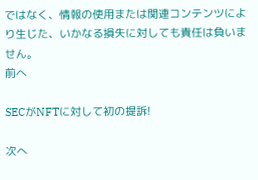ではなく、情報の使用または関連コンテンツにより生じた、いかなる損失に対しても責任は負いません。
前へ

SECがNFTに対して初の提訴!

次へ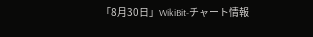「8月30日」WikiBit-チャート情報